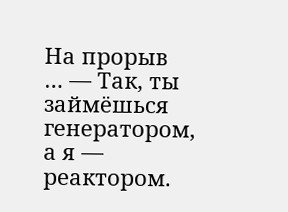На прорыв
… — Так, ты займёшься генератором, а я — реактором.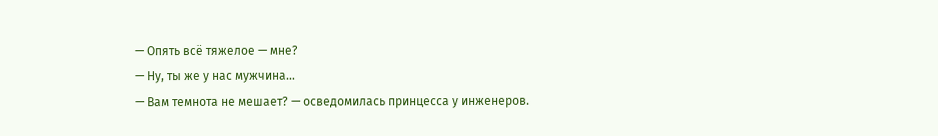— Опять всё тяжелое — мне?
— Ну, ты же у нас мужчина…
— Вам темнота не мешает? — осведомилась принцесса у инженеров.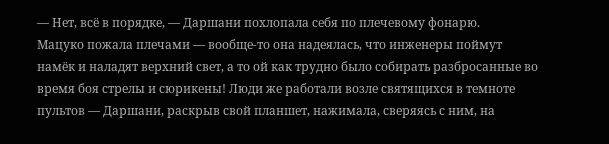— Нет, всё в порядке, — Даршани похлопала себя по плечевому фонарю.
Мацуко пожала плечами — вообще-то она надеялась, что инженеры поймут намёк и наладят верхний свет, а то ой как трудно было собирать разбросанные во время боя стрелы и сюрикены! Люди же работали возле святящихся в темноте пультов — Даршани, раскрыв свой планшет, нажимала, сверяясь с ним, на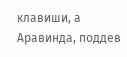клавиши, а Аравинда, поддев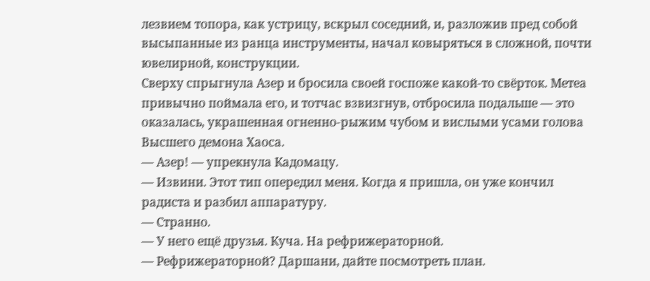лезвием топора, как устрицу, вскрыл соседний, и, разложив пред собой высыпанные из ранца инструменты, начал ковыряться в сложной, почти ювелирной, конструкции.
Сверху спрыгнула Азер и бросила своей госпоже какой-то свёрток. Метеа привычно поймала его, и тотчас взвизгнув, отбросила подальше — это оказалась, украшенная огненно-рыжим чубом и вислыми усами голова Высшего демона Хаоса.
— Азер! — упрекнула Кадомацу.
— Извини. Этот тип опередил меня. Когда я пришла, он уже кончил радиста и разбил аппаратуру.
— Странно.
— У него ещё друзья. Куча. На рефрижераторной.
— Рефрижераторной? Даршани, дайте посмотреть план.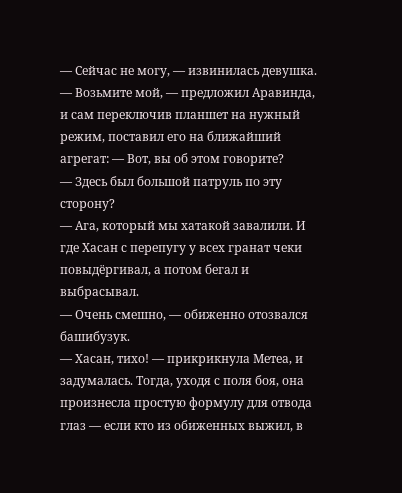— Сейчас не могу, — извинилась девушка.
— Возьмите мой, — предложил Аравинда, и сам переключив планшет на нужный режим, поставил его на ближайший агрегат: — Вот, вы об этом говорите?
— Здесь был большой патруль по эту сторону?
— Ага, который мы хатакой завалили. И где Хасан с перепугу у всех гранат чеки повыдёргивал, а потом бегал и выбрасывал.
— Очень смешно, — обиженно отозвался башибузук.
— Хасан, тихо! — прикрикнула Метеа, и задумалась. Тогда, уходя с поля боя, она произнесла простую формулу для отвода глаз — если кто из обиженных выжил, в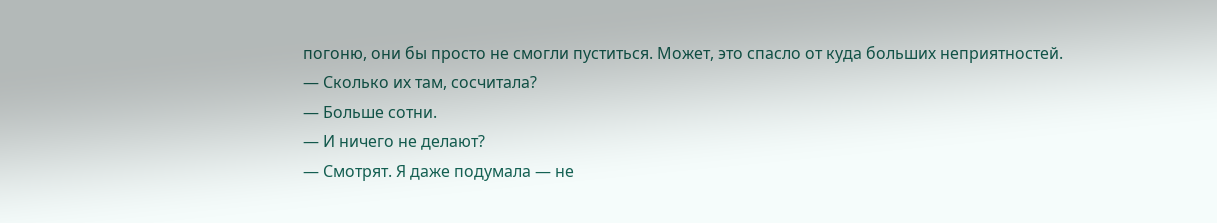погоню, они бы просто не смогли пуститься. Может, это спасло от куда больших неприятностей.
— Сколько их там, сосчитала?
— Больше сотни.
— И ничего не делают?
— Смотрят. Я даже подумала — не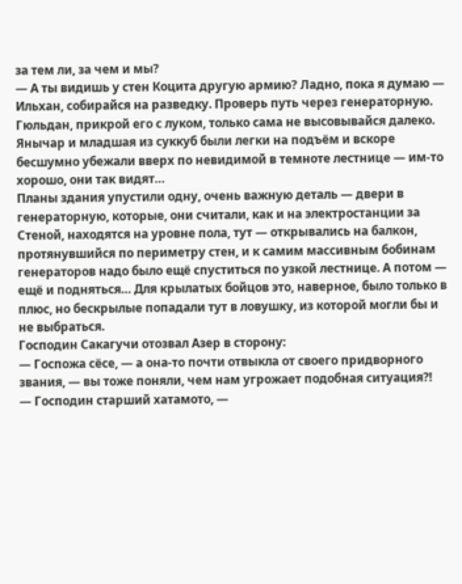за тем ли, за чем и мы?
— А ты видишь у стен Коцита другую армию? Ладно, пока я думаю — Ильхан, собирайся на разведку. Проверь путь через генераторную. Гюльдан, прикрой его с луком, только сама не высовывайся далеко.
Янычар и младшая из суккуб были легки на подъём и вскоре бесшумно убежали вверх по невидимой в темноте лестнице — им-то хорошо, они так видят…
Планы здания упустили одну, очень важную деталь — двери в генераторную, которые, они считали, как и на электростанции за Стеной, находятся на уровне пола, тут — открывались на балкон, протянувшийся по периметру стен, и к самим массивным бобинам генераторов надо было ещё спуститься по узкой лестнице. А потом — ещё и подняться… Для крылатых бойцов это, наверное, было только в плюс, но бескрылые попадали тут в ловушку, из которой могли бы и не выбраться.
Господин Сакагучи отозвал Азер в сторону:
— Госпожа сёсе, — а она-то почти отвыкла от своего придворного звания, — вы тоже поняли, чем нам угрожает подобная ситуация⁈
— Господин старший хатамото, —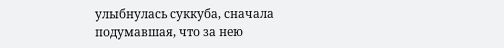улыбнулась суккуба, сначала подумавшая, что за нею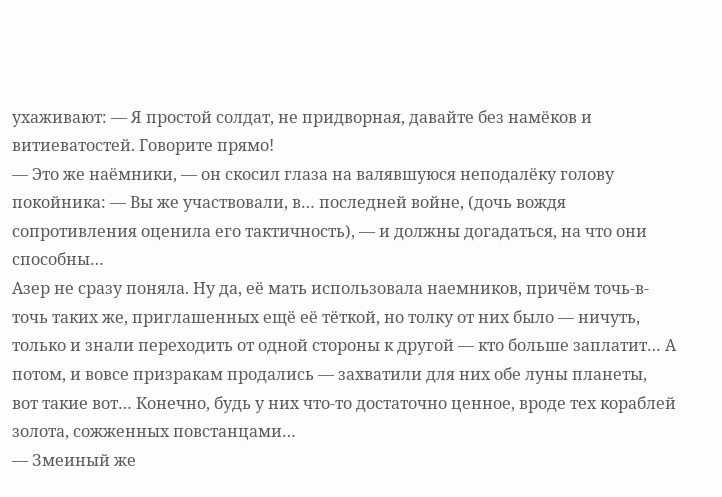ухаживают: — Я простой солдат, не придворная, давайте без намёков и витиеватостей. Говорите прямо!
— Это же наёмники, — он скосил глаза на валявшуюся неподалёку голову покойника: — Вы же участвовали, в… последней войне, (дочь вождя сопротивления оценила его тактичность), — и должны догадаться, на что они способны…
Азер не сразу поняла. Ну да, её мать использовала наемников, причём точь-в-точь таких же, приглашенных ещё её тёткой, но толку от них было — ничуть, только и знали переходить от одной стороны к другой — кто больше заплатит… А потом, и вовсе призракам продались — захватили для них обе луны планеты, вот такие вот… Конечно, будь у них что-то достаточно ценное, вроде тех кораблей золота, сожженных повстанцами…
— Змеиный же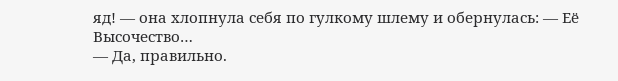яд! — она хлопнула себя по гулкому шлему и обернулась: — Её Высочество…
— Да, правильно.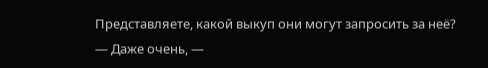Представляете, какой выкуп они могут запросить за неё?
— Даже очень, —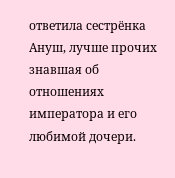ответила сестрёнка Ануш, лучше прочих знавшая об отношениях императора и его любимой дочери.